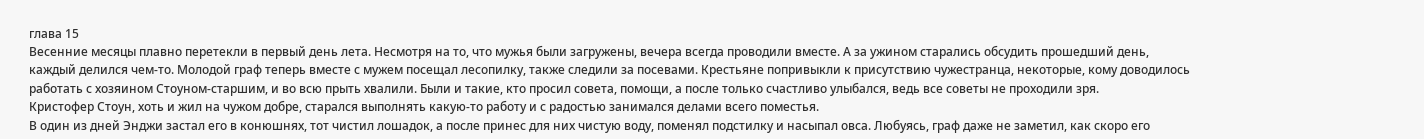глава 15
Весенние месяцы плавно перетекли в первый день лета. Несмотря на то, что мужья были загружены, вечера всегда проводили вместе. А за ужином старались обсудить прошедший день, каждый делился чем-то. Молодой граф теперь вместе с мужем посещал лесопилку, также следили за посевами. Крестьяне попривыкли к присутствию чужестранца, некоторые, кому доводилось работать с хозяином Стоуном-старшим, и во всю прыть хвалили. Были и такие, кто просил совета, помощи, а после только счастливо улыбался, ведь все советы не проходили зря.
Кристофер Стоун, хоть и жил на чужом добре, старался выполнять какую-то работу и с радостью занимался делами всего поместья.
В один из дней Энджи застал его в конюшнях, тот чистил лошадок, а после принес для них чистую воду, поменял подстилку и насыпал овса. Любуясь, граф даже не заметил, как скоро его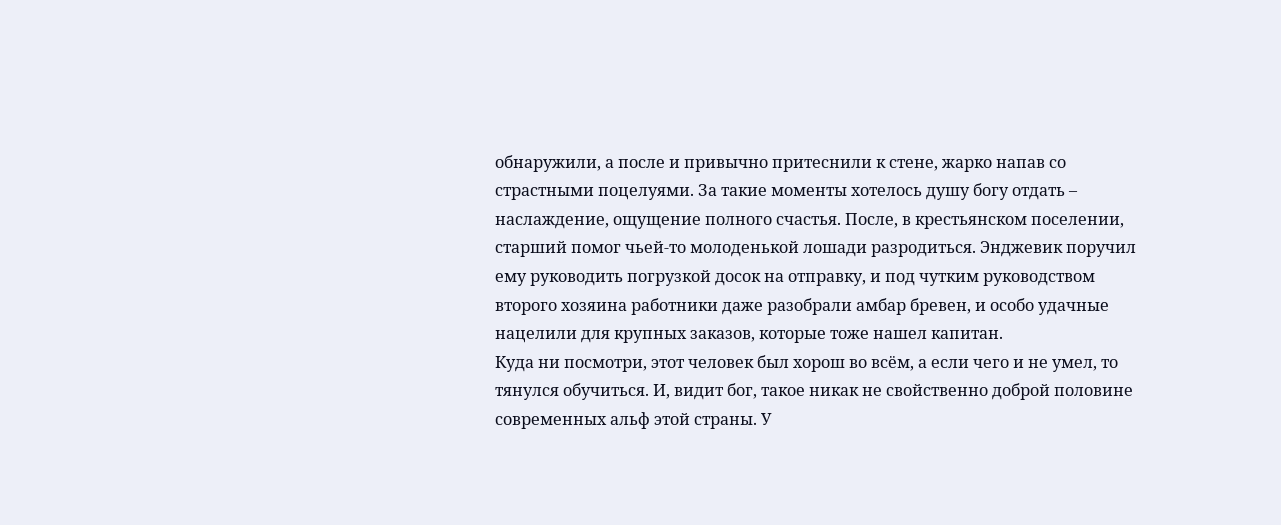обнаружили, а после и привычно притеснили к стене, жарко напав со страстными поцелуями. За такие моменты хотелось душу богу отдать – наслаждение, ощущение полного счастья. После, в крестьянском поселении, старший помог чьей-то молоденькой лошади разродиться. Энджевик поручил ему руководить погрузкой досок на отправку, и под чутким руководством второго хозяина работники даже разобрали амбар бревен, и особо удачные нацелили для крупных заказов, которые тоже нашел капитан.
Куда ни посмотри, этот человек был хорош во всём, а если чего и не умел, то тянулся обучиться. И, видит бог, такое никак не свойственно доброй половине современных альф этой страны. У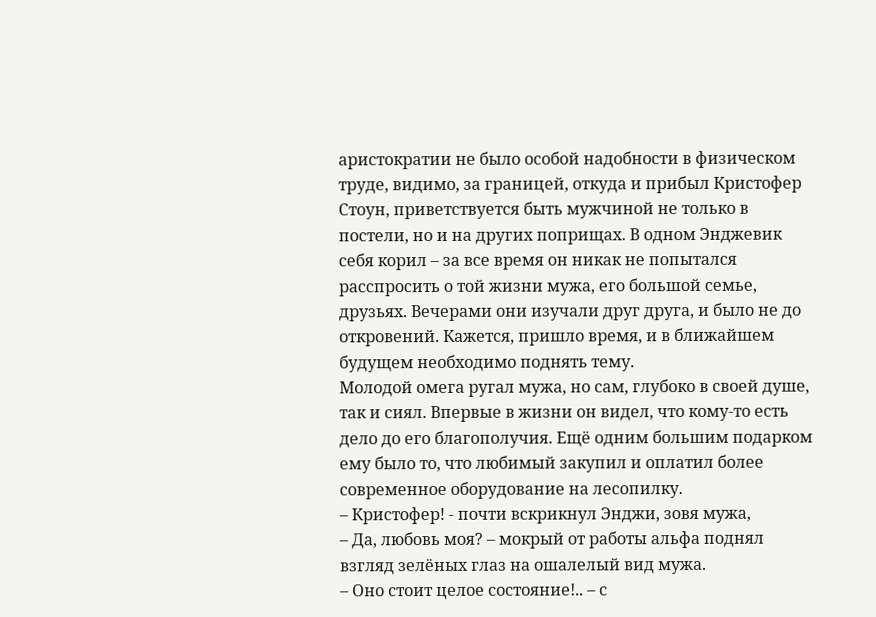аристократии не было особой надобности в физическом труде, видимо, за границей, откуда и прибыл Кристофер Стоун, приветствуется быть мужчиной не только в постели, но и на других поприщах. В одном Энджевик себя корил – за все время он никак не попытался расспросить о той жизни мужа, его большой семье, друзьях. Вечерами они изучали друг друга, и было не до откровений. Кажется, пришло время, и в ближайшем будущем необходимо поднять тему.
Молодой омега ругал мужа, но сам, глубоко в своей душе, так и сиял. Впервые в жизни он видел, что кому-то есть дело до его благополучия. Ещё одним большим подарком ему было то, что любимый закупил и оплатил более современное оборудование на лесопилку.
– Кристофер! - почти вскрикнул Энджи, зовя мужа,
– Да, любовь моя? – мокрый от работы альфа поднял взгляд зелёных глаз на ошалелый вид мужа.
– Оно стоит целое состояние!.. – с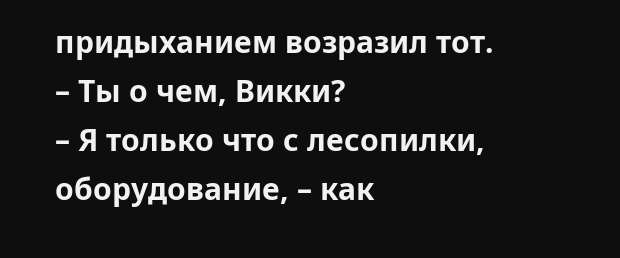придыханием возразил тот.
– Ты о чем, Викки?
– Я только что с лесопилки, оборудование, – как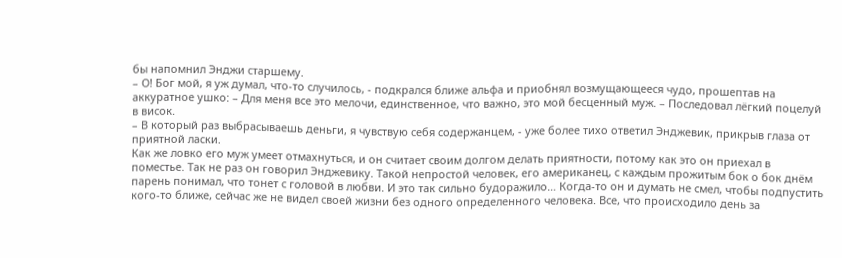бы напомнил Энджи старшему.
– О! Бог мой, я уж думал, что-то случилось, - подкрался ближе альфа и приобнял возмущающееся чудо, прошептав на аккуратное ушко: – Для меня все это мелочи, единственное, что важно, это мой бесценный муж. – Последовал лёгкий поцелуй в висок.
– В который раз выбрасываешь деньги, я чувствую себя содержанцем, - уже более тихо ответил Энджевик, прикрыв глаза от приятной ласки.
Как же ловко его муж умеет отмахнуться, и он считает своим долгом делать приятности, потому как это он приехал в поместье. Так не раз он говорил Энджевику. Такой непростой человек, его американец, с каждым прожитым бок о бок днём парень понимал, что тонет с головой в любви. И это так сильно будоражило… Когда-то он и думать не смел, чтобы подпустить кого-то ближе, сейчас же не видел своей жизни без одного определенного человека. Все, что происходило день за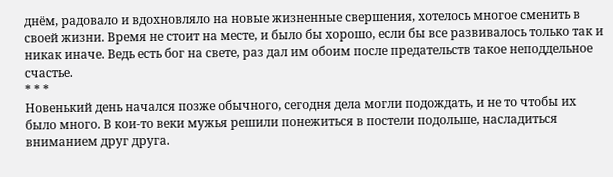днём, радовало и вдохновляло на новые жизненные свершения, хотелось многое сменить в своей жизни. Время не стоит на месте, и было бы хорошо, если бы все развивалось только так и никак иначе. Ведь есть бог на свете, раз дал им обоим после предательств такое неподдельное счастье.
* * *
Новенький день начался позже обычного, сегодня дела могли подождать, и не то чтобы их было много. В кои-то веки мужья решили понежиться в постели подольше, насладиться вниманием друг друга.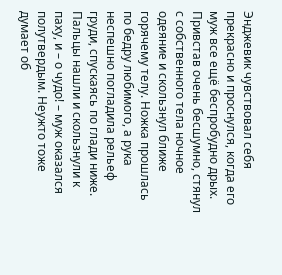Энджевик чувствовал себя прекрасно и проснулся, когда его муж все ещё беспробудно дрых. Привстав очень бесшумно, стянул с собственного тела ночное одеяние и скользнул ближе горячему телу. Ножка прошлась по бедру любимого, а рука неспешно погладила рельеф груди, спускаясь по глади ниже.
Пальцы нашли и скользнули к паху, и – о чудо! – муж оказался полутвердым. Неужто тоже думает об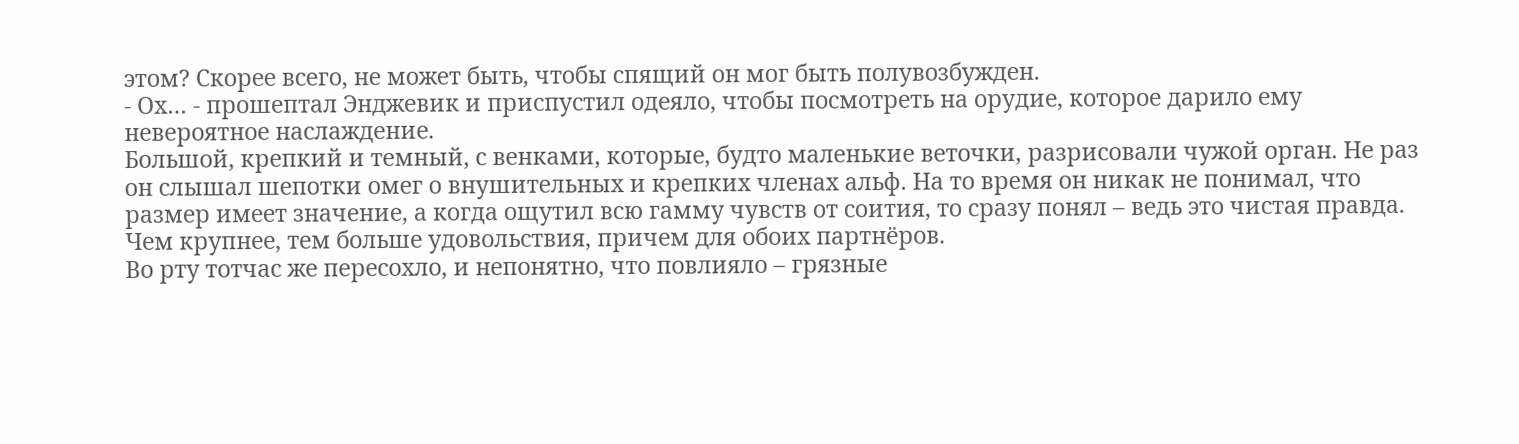этом? Скорее всего, не может быть, чтобы спящий он мог быть полувозбужден.
- Ох… - прошептал Энджевик и приспустил одеяло, чтобы посмотреть на орудие, которое дарило ему невероятное наслаждение.
Большой, крепкий и темный, с венками, которые, будто маленькие веточки, разрисовали чужой орган. Не раз он слышал шепотки омег о внушительных и крепких членах альф. На то время он никак не понимал, что размер имеет значение, а когда ощутил всю гамму чувств от соития, то сразу понял – ведь это чистая правда. Чем крупнее, тем больше удовольствия, причем для обоих партнёров.
Во рту тотчас же пересохло, и непонятно, что повлияло – грязные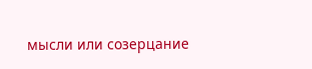мысли или созерцание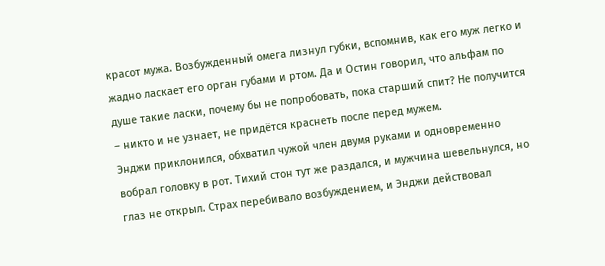красот мужа. Возбужденный омега лизнул губки, вспомнив, как его муж легко и жадно ласкает его орган губами и ртом. Да и Остин говорил, что альфам по душе такие ласки, почему бы не попробовать, пока старший спит? Не получится – никто и не узнает, не придётся краснеть после перед мужем.
Энджи приклонился, обхватил чужой член двумя руками и одновременно вобрал головку в рот. Тихий стон тут же раздался, и мужчина шевельнулся, но глаз не открыл. Страх перебивало возбуждением, и Энджи действовал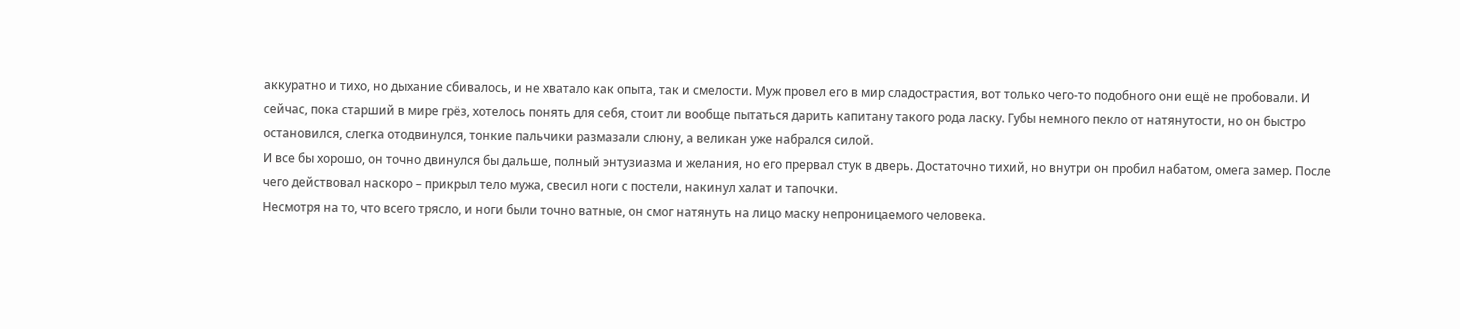аккуратно и тихо, но дыхание сбивалось, и не хватало как опыта, так и смелости. Муж провел его в мир сладострастия, вот только чего-то подобного они ещё не пробовали. И сейчас, пока старший в мире грёз, хотелось понять для себя, стоит ли вообще пытаться дарить капитану такого рода ласку. Губы немного пекло от натянутости, но он быстро остановился, слегка отодвинулся, тонкие пальчики размазали слюну, а великан уже набрался силой.
И все бы хорошо, он точно двинулся бы дальше, полный энтузиазма и желания, но его прервал стук в дверь. Достаточно тихий, но внутри он пробил набатом, омега замер. После чего действовал наскоро – прикрыл тело мужа, свесил ноги с постели, накинул халат и тапочки.
Несмотря на то, что всего трясло, и ноги были точно ватные, он смог натянуть на лицо маску непроницаемого человека.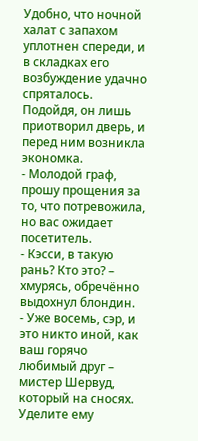Удобно, что ночной халат с запахом уплотнен спереди, и в складках его возбуждение удачно спряталось. Подойдя, он лишь приотворил дверь, и перед ним возникла экономка.
- Молодой граф, прошу прощения за то, что потревожила, но вас ожидает посетитель.
- Кэсси, в такую рань? Кто это? – хмурясь, обречённо выдохнул блондин.
- Уже восемь, сэр, и это никто иной, как ваш горячо любимый друг – мистер Шервуд, который на сносях. Уделите ему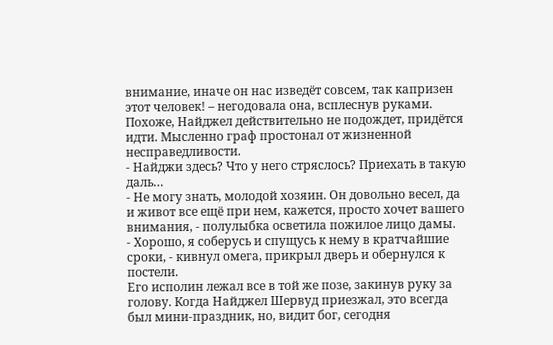внимание, иначе он нас изведёт совсем, так капризен этот человек! – негодовала она, всплеснув руками.
Похоже, Найджел действительно не подождет, придётся идти. Мысленно граф простонал от жизненной несправедливости.
- Найджи здесь? Что у него стряслось? Приехать в такую даль…
- Не могу знать, молодой хозяин. Он довольно весел, да и живот все ещё при нем, кажется, просто хочет вашего внимания, - полулыбка осветила пожилое лицо дамы.
- Хорошо, я соберусь и спущусь к нему в кратчайшие сроки, - кивнул омега, прикрыл дверь и обернулся к постели.
Его исполин лежал все в той же позе, закинув руку за голову. Когда Найджел Шервуд приезжал, это всегда был мини-праздник, но, видит бог, сегодня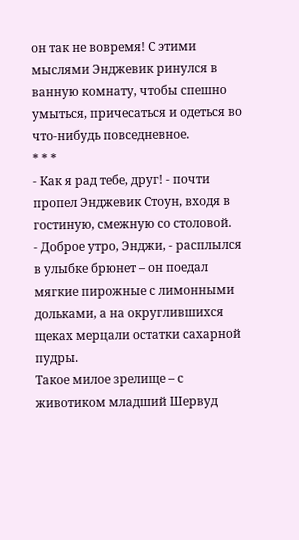он так не вовремя! С этими мыслями Энджевик ринулся в ванную комнату, чтобы спешно умыться, причесаться и одеться во что-нибудь повседневное.
* * *
- Как я рад тебе, друг! - почти пропел Энджевик Стоун, входя в гостиную, смежную со столовой.
- Доброе утро, Энджи, - расплылся в улыбке брюнет – он поедал мягкие пирожные с лимонными дольками, а на округлившихся щеках мерцали остатки сахарной пудры.
Такое милое зрелище – с животиком младший Шервуд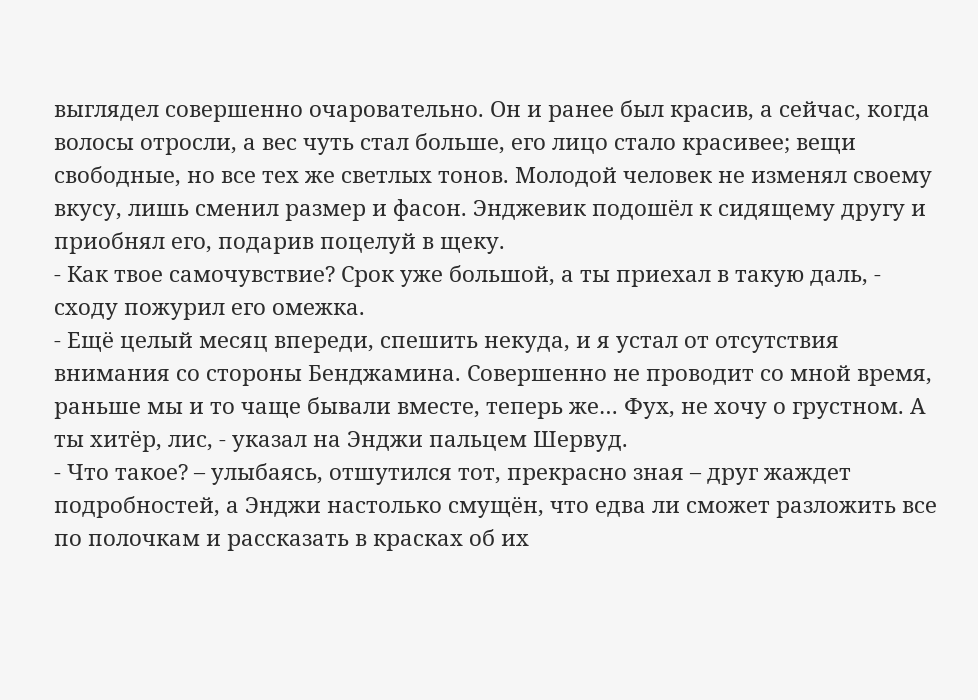выглядел совершенно очаровательно. Он и ранее был красив, а сейчас, когда волосы отросли, а вес чуть стал больше, его лицо стало красивее; вещи свободные, но все тех же светлых тонов. Молодой человек не изменял своему вкусу, лишь сменил размер и фасон. Энджевик подошёл к сидящему другу и приобнял его, подарив поцелуй в щеку.
- Как твое самочувствие? Срок уже большой, а ты приехал в такую даль, - сходу пожурил его омежка.
- Ещё целый месяц впереди, спешить некуда, и я устал от отсутствия внимания со стороны Бенджамина. Совершенно не проводит со мной время, раньше мы и то чаще бывали вместе, теперь же… Фух, не хочу о грустном. А ты хитёр, лис, - указал на Энджи пальцем Шервуд.
- Что такое? – улыбаясь, отшутился тот, прекрасно зная – друг жаждет подробностей, а Энджи настолько смущён, что едва ли сможет разложить все по полочкам и рассказать в красках об их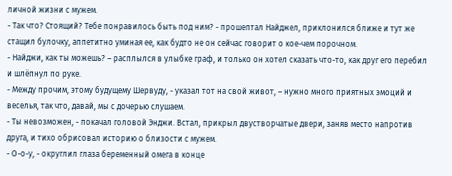личной жизни с мужем.
- Так что? Стоящий? Тебе понравилось быть под ним? - прошептал Найджел, приклонился ближе и тут же стащил булочку, аппетитно уминая ее, как будто не он сейчас говорит о кое-чем порочном.
- Найджи, как ты можешь? – расплылся в улыбке граф, и только он хотел сказать что-то, как друг его перебил и шлёпнул по руке.
- Между прочим, этому будущему Шервуду, - указал тот на свой живот, – нужно много приятных эмоций и веселья, так что, давай, мы с дочерью слушаем.
- Ты невозможен, - покачал головой Энджи. Встал, прикрыл двустворчатые двери, заняв место напротив друга, и тихо обрисовал историю о близости с мужем.
- О-о-у, - округлил глаза беременный омега в конце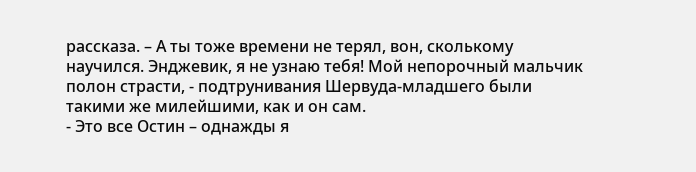рассказа. – А ты тоже времени не терял, вон, сколькому научился. Энджевик, я не узнаю тебя! Мой непорочный мальчик полон страсти, - подтрунивания Шервуда-младшего были такими же милейшими, как и он сам.
- Это все Остин – однажды я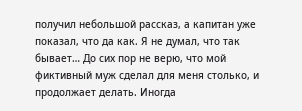получил небольшой рассказ, а капитан уже показал, что да как. Я не думал, что так бывает… До сих пор не верю, что мой фиктивный муж сделал для меня столько, и продолжает делать. Иногда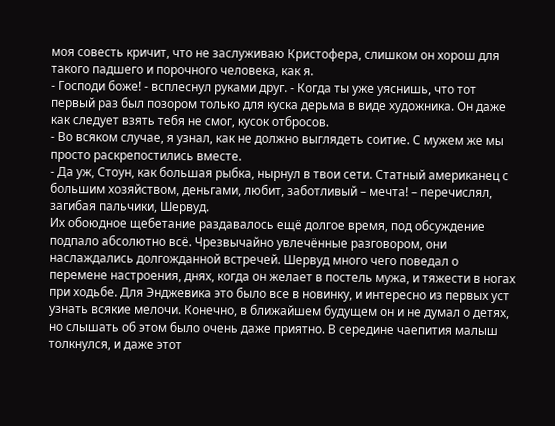моя совесть кричит, что не заслуживаю Кристофера, слишком он хорош для такого падшего и порочного человека, как я.
- Господи боже! - всплеснул руками друг. - Когда ты уже уяснишь, что тот первый раз был позором только для куска дерьма в виде художника. Он даже как следует взять тебя не смог, кусок отбросов.
- Во всяком случае, я узнал, как не должно выглядеть соитие. С мужем же мы просто раскрепостились вместе.
- Да уж, Стоун, как большая рыбка, нырнул в твои сети. Статный американец с большим хозяйством, деньгами, любит, заботливый – мечта! – перечислял, загибая пальчики, Шервуд.
Их обоюдное щебетание раздавалось ещё долгое время, под обсуждение подпало абсолютно всё. Чрезвычайно увлечённые разговором, они наслаждались долгожданной встречей. Шервуд много чего поведал о перемене настроения, днях, когда он желает в постель мужа, и тяжести в ногах при ходьбе. Для Энджевика это было все в новинку, и интересно из первых уст узнать всякие мелочи. Конечно, в ближайшем будущем он и не думал о детях, но слышать об этом было очень даже приятно. В середине чаепития малыш толкнулся, и даже этот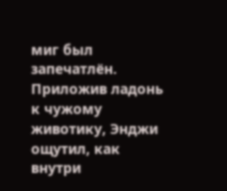миг был запечатлён. Приложив ладонь к чужому животику, Энджи ощутил, как внутри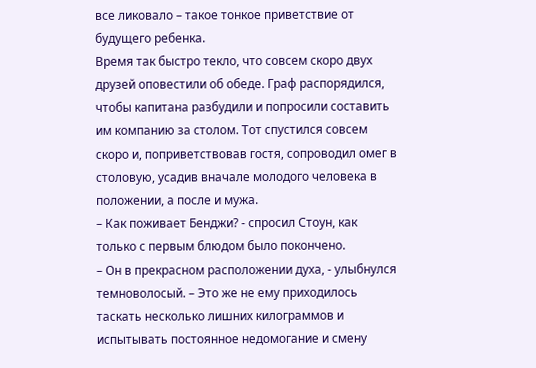все ликовало – такое тонкое приветствие от будущего ребенка.
Время так быстро текло, что совсем скоро двух друзей оповестили об обеде. Граф распорядился, чтобы капитана разбудили и попросили составить им компанию за столом. Тот спустился совсем скоро и, поприветствовав гостя, сопроводил омег в столовую, усадив вначале молодого человека в положении, а после и мужа.
– Как поживает Бенджи? - спросил Стоун, как только с первым блюдом было покончено.
– Он в прекрасном расположении духа, - улыбнулся темноволосый. – Это же не ему приходилось таскать несколько лишних килограммов и испытывать постоянное недомогание и смену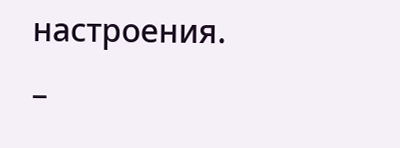настроения.
–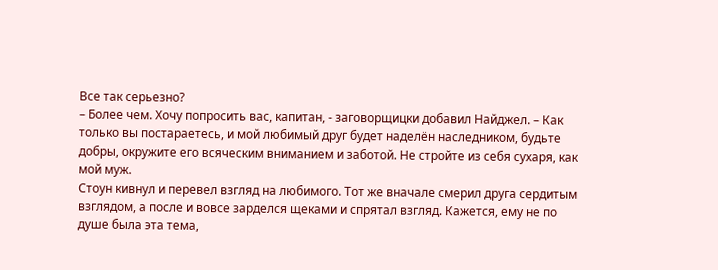Все так серьезно?
– Более чем. Хочу попросить вас, капитан, - заговорщицки добавил Найджел. – Как только вы постараетесь, и мой любимый друг будет наделён наследником, будьте добры, окружите его всяческим вниманием и заботой. Не стройте из себя сухаря, как мой муж.
Стоун кивнул и перевел взгляд на любимого. Тот же вначале смерил друга сердитым взглядом, а после и вовсе зарделся щеками и спрятал взгляд. Кажется, ему не по душе была эта тема,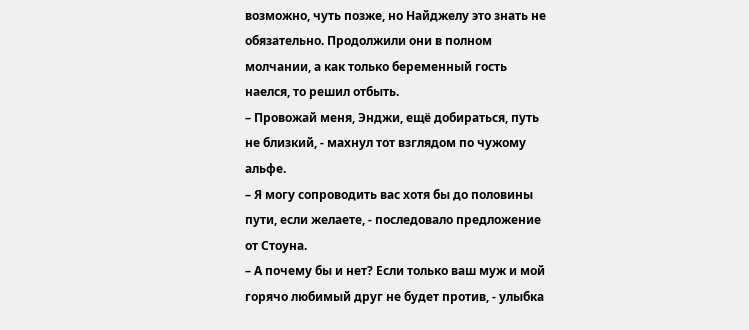возможно, чуть позже, но Найджелу это знать не обязательно. Продолжили они в полном молчании, а как только беременный гость наелся, то решил отбыть.
– Провожай меня, Энджи, ещё добираться, путь не близкий, - махнул тот взглядом по чужому альфе.
– Я могу сопроводить вас хотя бы до половины пути, если желаете, - последовало предложение от Стоуна.
– А почему бы и нет? Если только ваш муж и мой горячо любимый друг не будет против, - улыбка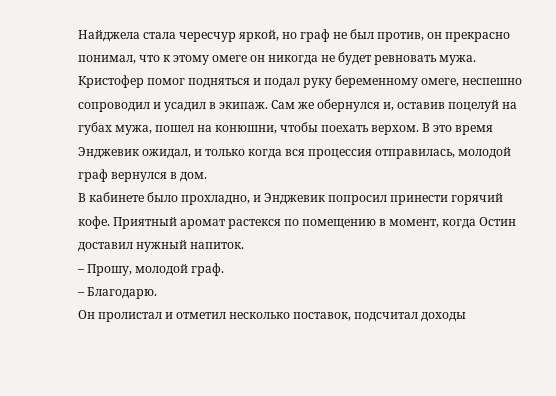Найджела стала чересчур яркой, но граф не был против, он прекрасно понимал, что к этому омеге он никогда не будет ревновать мужа.
Кристофер помог подняться и подал руку беременному омеге, неспешно сопроводил и усадил в экипаж. Сам же обернулся и, оставив поцелуй на губах мужа, пошел на конюшни, чтобы поехать верхом. В это время Энджевик ожидал, и только когда вся процессия отправилась, молодой граф вернулся в дом.
В кабинете было прохладно, и Энджевик попросил принести горячий кофе. Приятный аромат растекся по помещению в момент, когда Остин доставил нужный напиток.
– Прошу, молодой граф.
– Благодарю.
Он пролистал и отметил несколько поставок, подсчитал доходы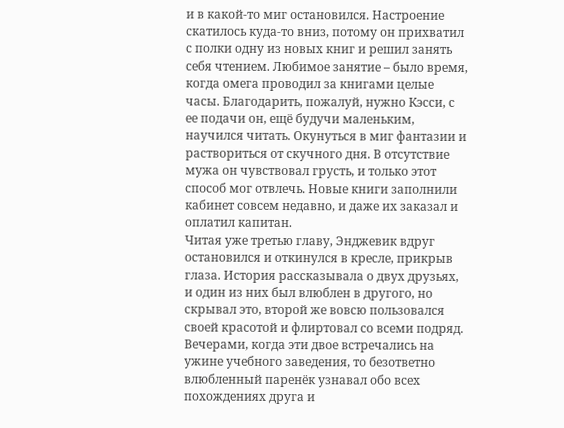и в какой-то миг остановился. Настроение скатилось куда-то вниз, потому он прихватил с полки одну из новых книг и решил занять себя чтением. Любимое занятие – было время, когда омега проводил за книгами целые часы. Благодарить, пожалуй, нужно Кэсси, с ее подачи он, ещё будучи маленьким, научился читать. Окунуться в миг фантазии и раствориться от скучного дня. В отсутствие мужа он чувствовал грусть, и только этот способ мог отвлечь. Новые книги заполнили кабинет совсем недавно, и даже их заказал и оплатил капитан.
Читая уже третью главу, Энджевик вдруг остановился и откинулся в кресле, прикрыв глаза. История рассказывала о двух друзьях, и один из них был влюблен в другого, но скрывал это, второй же вовсю пользовался своей красотой и флиртовал со всеми подряд. Вечерами, когда эти двое встречались на ужине учебного заведения, то безответно влюбленный паренёк узнавал обо всех похождениях друга и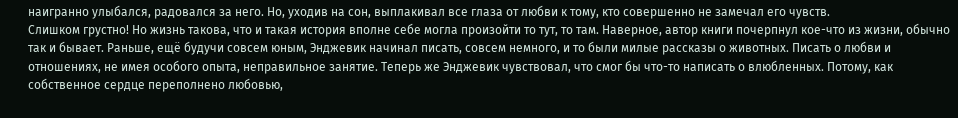наигранно улыбался, радовался за него. Но, уходив на сон, выплакивал все глаза от любви к тому, кто совершенно не замечал его чувств.
Слишком грустно! Но жизнь такова, что и такая история вполне себе могла произойти то тут, то там. Наверное, автор книги почерпнул кое-что из жизни, обычно так и бывает. Раньше, ещё будучи совсем юным, Энджевик начинал писать, совсем немного, и то были милые рассказы о животных. Писать о любви и отношениях, не имея особого опыта, неправильное занятие. Теперь же Энджевик чувствовал, что смог бы что-то написать о влюбленных. Потому, как собственное сердце переполнено любовью,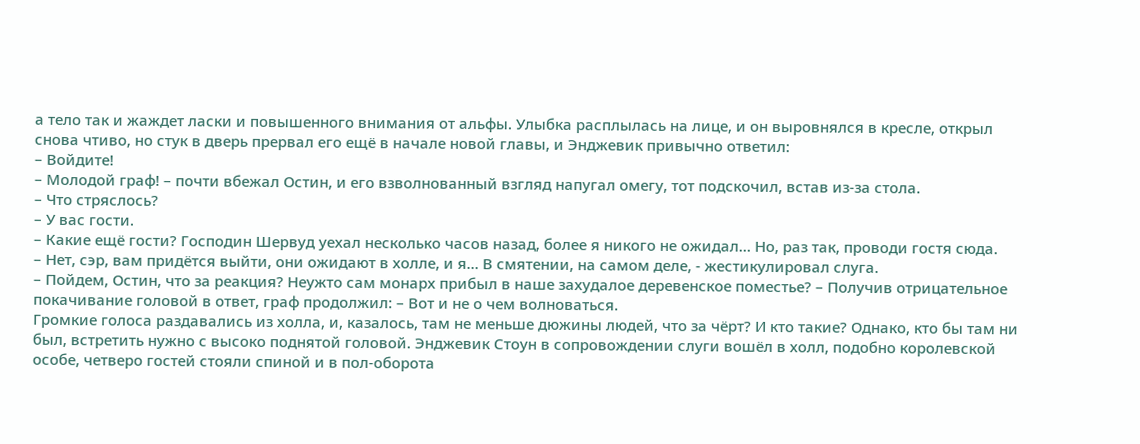а тело так и жаждет ласки и повышенного внимания от альфы. Улыбка расплылась на лице, и он выровнялся в кресле, открыл снова чтиво, но стук в дверь прервал его ещё в начале новой главы, и Энджевик привычно ответил:
– Войдите!
– Молодой граф! – почти вбежал Остин, и его взволнованный взгляд напугал омегу, тот подскочил, встав из-за стола.
– Что стряслось?
– У вас гости.
– Какие ещё гости? Господин Шервуд уехал несколько часов назад, более я никого не ожидал… Но, раз так, проводи гостя сюда.
– Нет, сэр, вам придётся выйти, они ожидают в холле, и я… В смятении, на самом деле, - жестикулировал слуга.
– Пойдем, Остин, что за реакция? Неужто сам монарх прибыл в наше захудалое деревенское поместье? – Получив отрицательное покачивание головой в ответ, граф продолжил: – Вот и не о чем волноваться.
Громкие голоса раздавались из холла, и, казалось, там не меньше дюжины людей, что за чёрт? И кто такие? Однако, кто бы там ни был, встретить нужно с высоко поднятой головой. Энджевик Стоун в сопровождении слуги вошёл в холл, подобно королевской особе, четверо гостей стояли спиной и в пол-оборота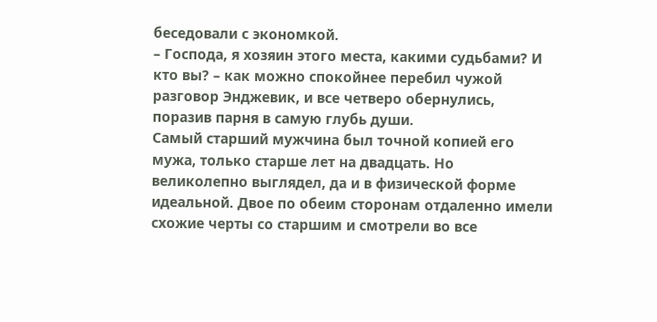беседовали с экономкой.
– Господа, я хозяин этого места, какими судьбами? И кто вы? – как можно спокойнее перебил чужой разговор Энджевик, и все четверо обернулись, поразив парня в самую глубь души.
Самый старший мужчина был точной копией его мужа, только старше лет на двадцать. Но великолепно выглядел, да и в физической форме идеальной. Двое по обеим сторонам отдаленно имели схожие черты со старшим и смотрели во все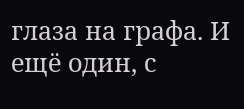глаза на графа. И ещё один, с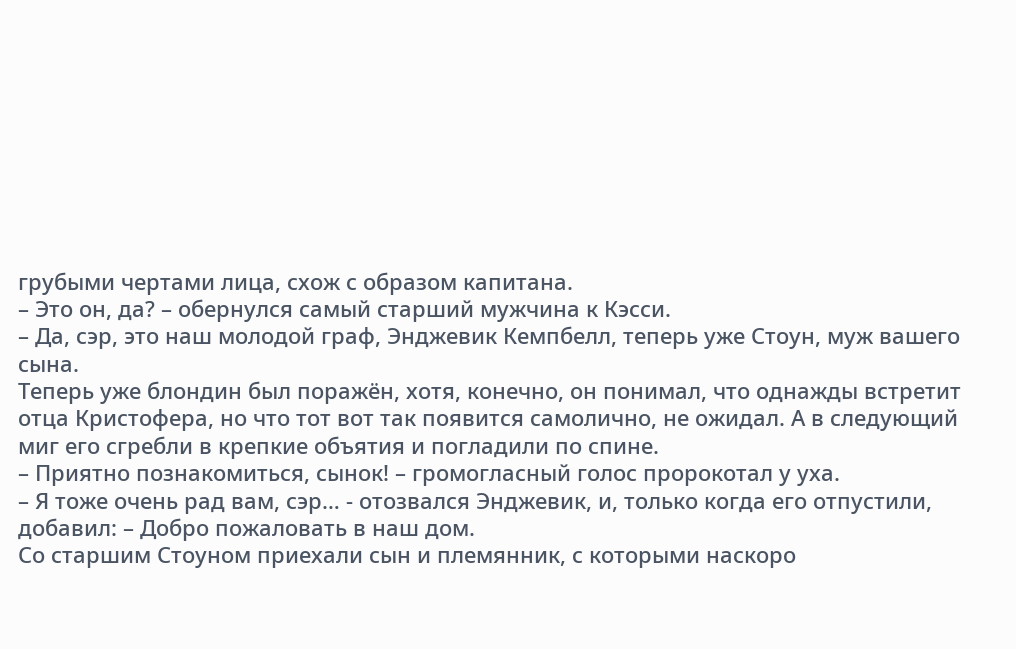грубыми чертами лица, схож с образом капитана.
– Это он, да? – обернулся самый старший мужчина к Кэсси.
– Да, сэр, это наш молодой граф, Энджевик Кемпбелл, теперь уже Стоун, муж вашего сына.
Теперь уже блондин был поражён, хотя, конечно, он понимал, что однажды встретит отца Кристофера, но что тот вот так появится самолично, не ожидал. А в следующий миг его сгребли в крепкие объятия и погладили по спине.
– Приятно познакомиться, сынок! – громогласный голос пророкотал у уха.
– Я тоже очень рад вам, сэр… - отозвался Энджевик, и, только когда его отпустили, добавил: – Добро пожаловать в наш дом.
Со старшим Стоуном приехали сын и племянник, с которыми наскоро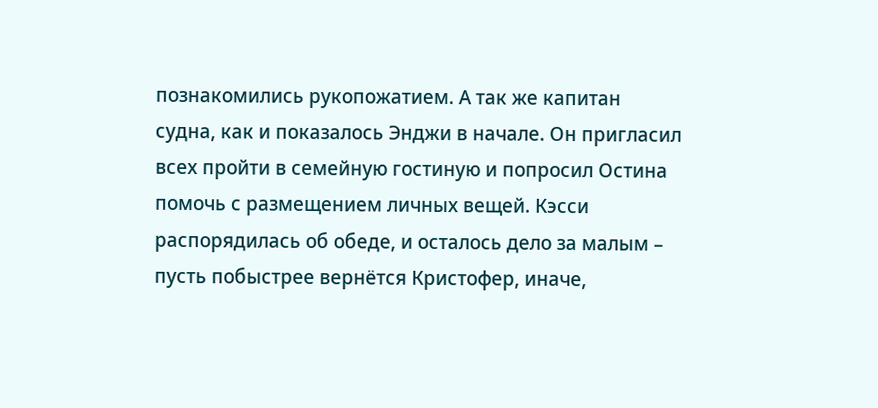познакомились рукопожатием. А так же капитан судна, как и показалось Энджи в начале. Он пригласил всех пройти в семейную гостиную и попросил Остина помочь с размещением личных вещей. Кэсси распорядилась об обеде, и осталось дело за малым – пусть побыстрее вернётся Кристофер, иначе,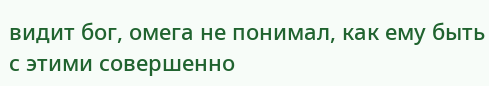видит бог, омега не понимал, как ему быть с этими совершенно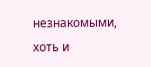незнакомыми, хоть и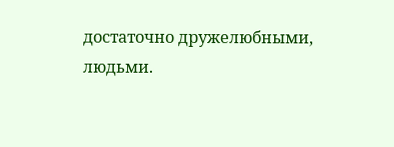достаточно дружелюбными, людьми.